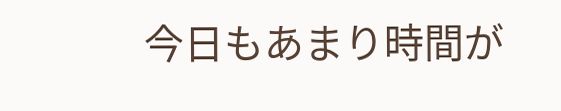今日もあまり時間が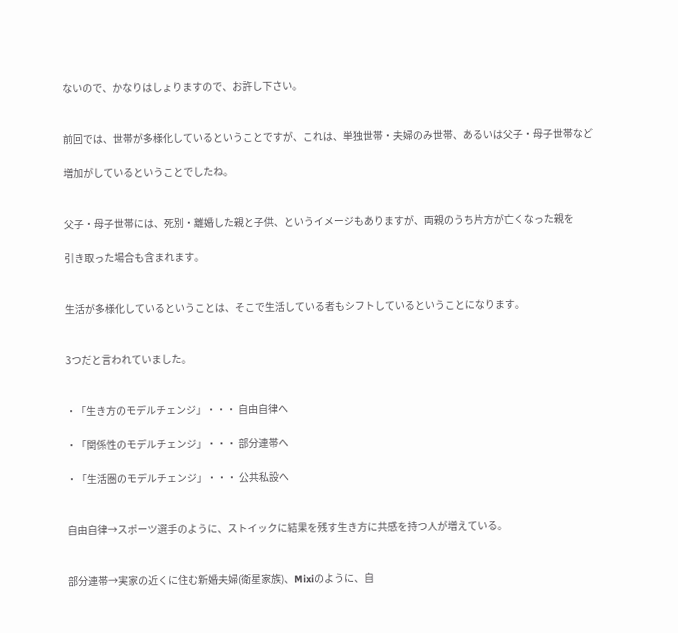ないので、かなりはしょりますので、お許し下さい。


前回では、世帯が多様化しているということですが、これは、単独世帯・夫婦のみ世帯、あるいは父子・母子世帯など

増加がしているということでしたね。


父子・母子世帯には、死別・離婚した親と子供、というイメージもありますが、両親のうち片方が亡くなった親を

引き取った場合も含まれます。


生活が多様化しているということは、そこで生活している者もシフトしているということになります。


3つだと言われていました。


・「生き方のモデルチェンジ」・・・ 自由自律へ

・「関係性のモデルチェンジ」・・・ 部分連帯へ

・「生活圏のモデルチェンジ」・・・ 公共私設へ


自由自律→スポーツ選手のように、ストイックに結果を残す生き方に共感を持つ人が増えている。


部分連帯→実家の近くに住む新婚夫婦(衛星家族)、Mixiのように、自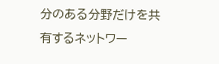分のある分野だけを共有するネットワー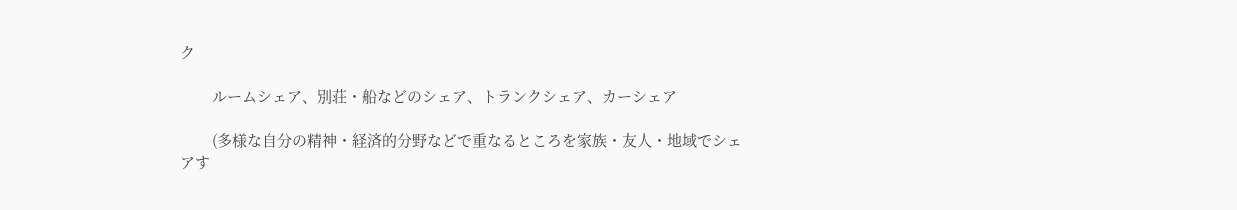ク

        ルームシェア、別荘・船などのシェア、トランクシェア、カーシェア

        (多様な自分の精神・経済的分野などで重なるところを家族・友人・地域でシェアす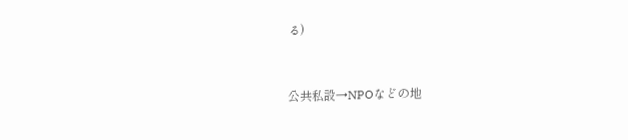る)


公共私設→NPOなどの地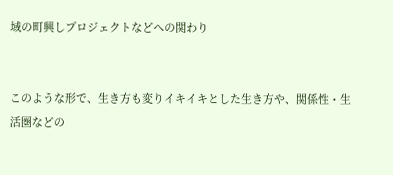域の町興しプロジェクトなどへの関わり


このような形で、生き方も変りイキイキとした生き方や、関係性・生活圏などの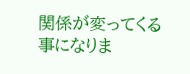関係が変ってくる事になりま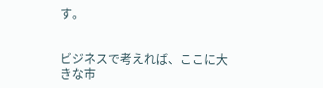す。


ビジネスで考えれば、ここに大きな市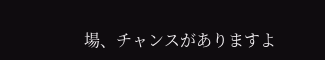場、チャンスがありますよ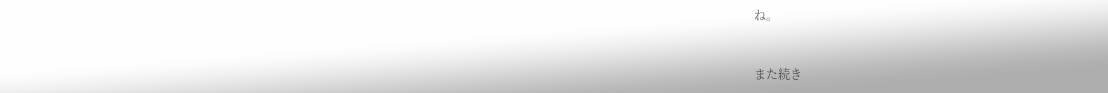ね。


また続き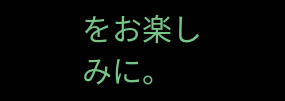をお楽しみに。